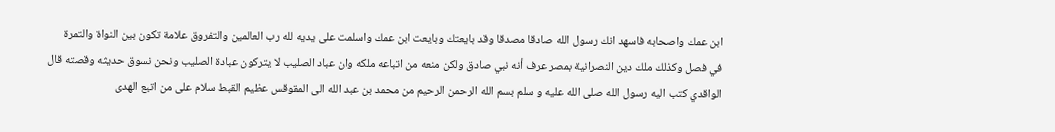ابن عمك واصحابه فاسهد انك رسول الله صادقا مصدقا وقد بايعتك وبايعت ابن عمك واسلمت على يديه لله رب العالمين والتفروق علامة تكون بين النواة والتمرة
في فصل وكذلك ملك دين النصرانية بمصر عرف أنه نبي صادق ولكن منعه من اتباعه ملكه وان عباد الصليب لا يتركون عبادة الصليب ونحن نسوق حديثه وقصته قال الواقدي كتب اليه رسول الله صلى الله عليه و سلم بسم الله الرحمن الرحيم من محمد بن عبد الله الى المقوقس عظيم القبط سلام على من اتبع الهدى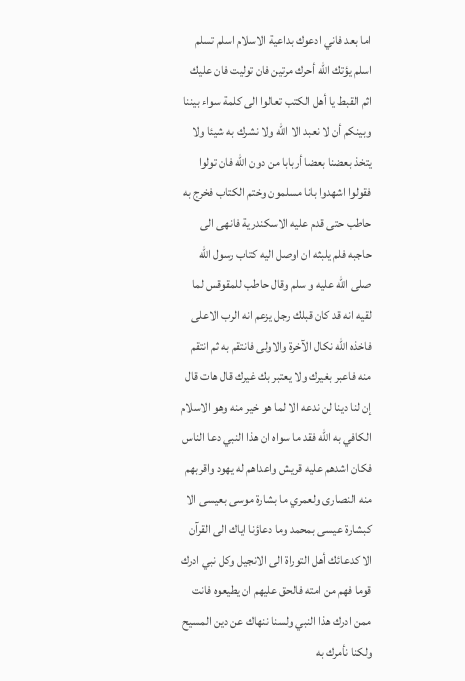اما بعد فاني ادعوك بداعية الاسلام اسلم تسلم اسلم يؤتك الله أحرك مرتين فان توليت فان عليك اثم القبط يا أهل الكتب تعالوا الى كلمة سواء بيننا وبينكم أن لا نعبد الا الله ولا نشرك به شيئا ولا يتخذ بعضنا بعضا أربابا من دون الله فان تولوا فقولوا اشهدوا بانا مسلمون وختم الكتاب فخرج به حاطب حتى قدم عليه الاسكندرية فانهى الى حاجبه فلم يلبثه ان اوصل اليه كتاب رسول الله صلى الله عليه و سلم وقال حاطب للمقوقس لما لقيه انه قد كان قبلك رجل يزعم انه الرب الاعلى فاخذه الله نكال الآخرة والاولى فانتقم به ثم انتقم منه فاعبر بغيرك ولا يعتبر بك غيرك قال هات قال إن لنا دينا لن ندعه الا لما هو خير منه وهو الاسلام الكافي به الله فقد ما سواه ان هذا النبي دعا الناس فكان اشدهم عليه قريش واعداهم له يهود واقربهم منه النصارى ولعمري ما بشارة موسى بعيسى الا كبشارة عيسى بمحمد وما دعاؤنا اياك الى القرآن الا كدعائك أهل التوراة الى الانجيل وكل نبي ادرك قوما فهم من امته فالحق عليهم ان يطيعوه فانت ممن ادرك هذا النبي ولسنا ننهاك عن دين المسيح ولكنا نأمرك به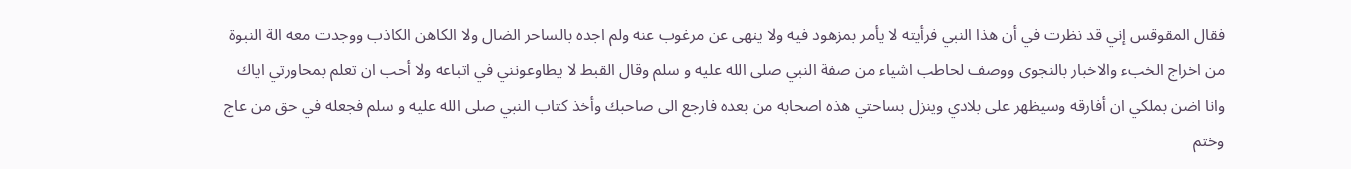فقال المقوقس إني قد نظرت في أن هذا النبي فرأيته لا يأمر بمزهود فيه ولا ينهى عن مرغوب عنه ولم اجده بالساحر الضال ولا الكاهن الكاذب ووجدت معه الة النبوة من اخراج الخبء والاخبار بالنجوى ووصف لحاطب اشياء من صفة النبي صلى الله عليه و سلم وقال القبط لا يطاوعونني في اتباعه ولا أحب ان تعلم بمحاورتي اياك وانا اضن بملكي ان أفارقه وسيظهر على بلادي وينزل بساحتي هذه اصحابه من بعده فارجع الى صاحبك وأخذ كتاب النبي صلى الله عليه و سلم فجعله في حق من عاج وختم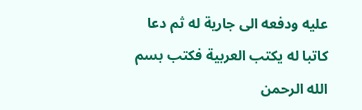عليه ودفعه الى جارية له ثم دعا كاتبا له يكتب العربية فكتب بسم الله الرحمن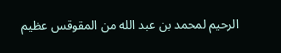الرحيم لمحمد بن عبد الله من المقوقس عظيم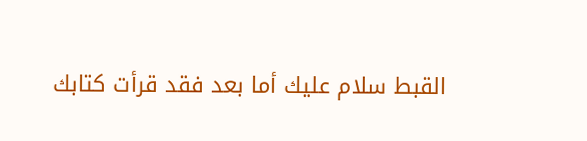القبط سلام عليك أما بعد فقد قرأت كتابك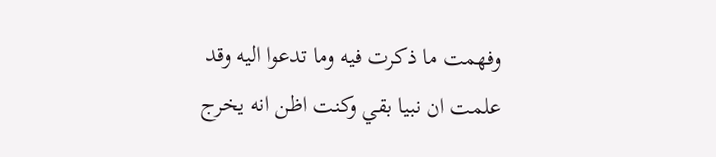وفهمت ما ذكرت فيه وما تدعوا اليه وقد علمت ان نبيا بقي وكنت اظن انه يخرج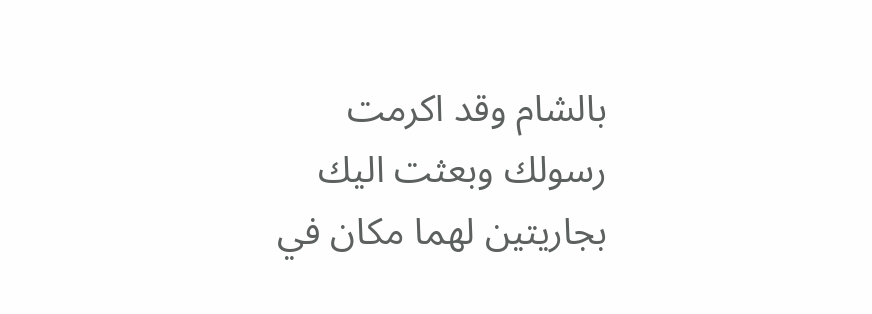بالشام وقد اكرمت رسولك وبعثت اليك بجاريتين لهما مكان في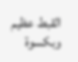القبط عظيم وبكسوة